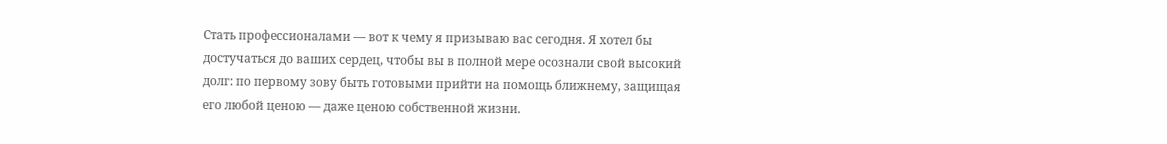Стать профессионалами — вот к чему я призываю вас сегодня. Я хотел бы достучаться до ваших сердец, чтобы вы в полной мере осознали свой высокий долг: по первому зову быть готовыми прийти на помощь ближнему, защищая его любой ценою — даже ценою собственной жизни.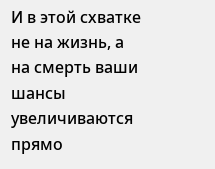И в этой схватке не на жизнь, а на смерть ваши шансы увеличиваются прямо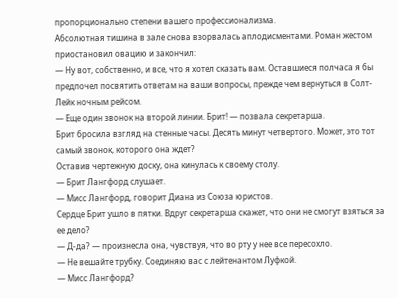пропорционально степени вашего профессионализма.
Абсолютная тишина в зале снова взорвалась аплодисментами. Роман жестом приостановил овацию и закончил:
— Ну вот, собственно, и все, что я хотел сказать вам. Оставшиеся полчаса я бы предпочел посвятить ответам на ваши вопросы, прежде чем вернуться в Солт-Лейк ночным рейсом.
— Еще один звонок на второй линии. Брит! — позвала секретарша.
Брит бросила взгляд на стенные часы. Десять минут четвертого. Может, это тот самый звонок, которого она ждет?
Оставив чертежную доску, она кинулась к своему столу.
— Брит Лангфорд слушает.
— Мисс Лангфорд, говорит Диана из Союза юристов.
Сердце Брит ушло в пятки. Вдруг секретарша скажет, что они не смогут взяться за ее дело?
— Д-да? — произнесла она, чувствуя, что во рту у нее все пересохло.
— Не вешайте трубку. Соединяю вас с лейтенантом Луфкой.
— Мисс Лангфорд?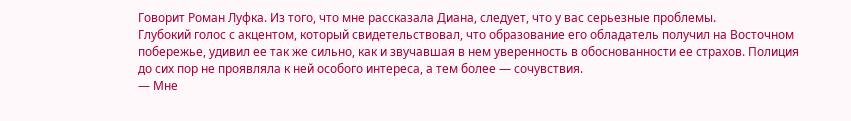Говорит Роман Луфка. Из того, что мне рассказала Диана, следует, что у вас серьезные проблемы.
Глубокий голос с акцентом, который свидетельствовал, что образование его обладатель получил на Восточном побережье, удивил ее так же сильно, как и звучавшая в нем уверенность в обоснованности ее страхов. Полиция до сих пор не проявляла к ней особого интереса, а тем более — сочувствия.
— Мне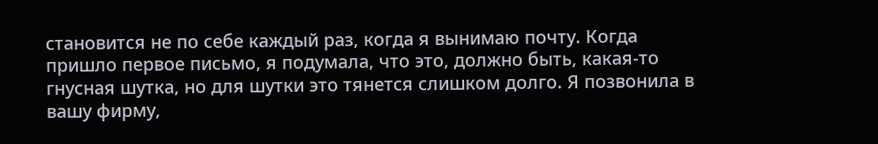становится не по себе каждый раз, когда я вынимаю почту. Когда пришло первое письмо, я подумала, что это, должно быть, какая-то гнусная шутка, но для шутки это тянется слишком долго. Я позвонила в вашу фирму,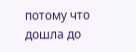потому что дошла до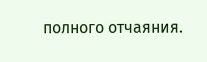полного отчаяния.